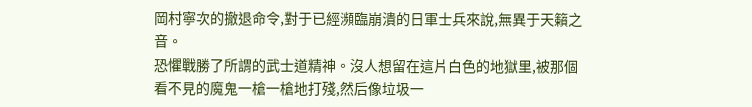岡村寧次的撤退命令,對于已經瀕臨崩潰的日軍士兵來說,無異于天籟之音。
恐懼戰勝了所謂的武士道精神。沒人想留在這片白色的地獄里,被那個看不見的魔鬼一槍一槍地打殘,然后像垃圾一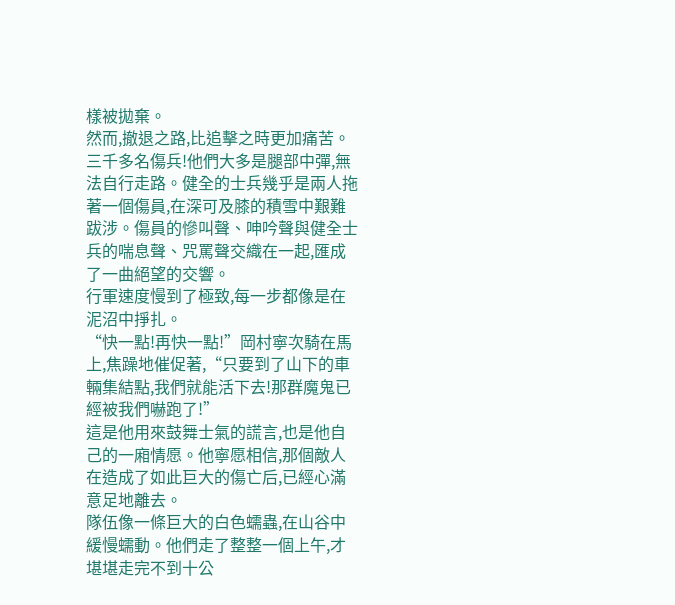樣被拋棄。
然而,撤退之路,比追擊之時更加痛苦。
三千多名傷兵!他們大多是腿部中彈,無法自行走路。健全的士兵幾乎是兩人拖著一個傷員,在深可及膝的積雪中艱難跋涉。傷員的慘叫聲、呻吟聲與健全士兵的喘息聲、咒罵聲交織在一起,匯成了一曲絕望的交響。
行軍速度慢到了極致,每一步都像是在泥沼中掙扎。
“快一點!再快一點!”岡村寧次騎在馬上,焦躁地催促著,“只要到了山下的車輛集結點,我們就能活下去!那群魔鬼已經被我們嚇跑了!”
這是他用來鼓舞士氣的謊言,也是他自己的一廂情愿。他寧愿相信,那個敵人在造成了如此巨大的傷亡后,已經心滿意足地離去。
隊伍像一條巨大的白色蠕蟲,在山谷中緩慢蠕動。他們走了整整一個上午,才堪堪走完不到十公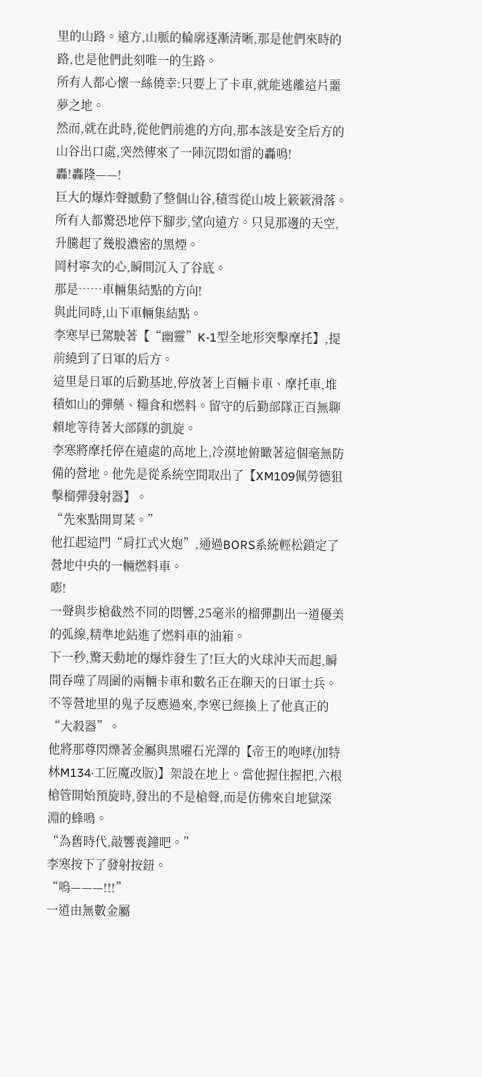里的山路。遠方,山脈的輪廓逐漸清晰,那是他們來時的路,也是他們此刻唯一的生路。
所有人都心懷一絲僥幸:只要上了卡車,就能逃離這片噩夢之地。
然而,就在此時,從他們前進的方向,那本該是安全后方的山谷出口處,突然傳來了一陣沉悶如雷的轟鳴!
轟!轟隆——!
巨大的爆炸聲撼動了整個山谷,積雪從山坡上簌簌滑落。所有人都驚恐地停下腳步,望向遠方。只見那邊的天空,升騰起了幾股濃密的黑煙。
岡村寧次的心,瞬間沉入了谷底。
那是……車輛集結點的方向!
與此同時,山下車輛集結點。
李寒早已駕駛著【“幽靈”K-1型全地形突擊摩托】,提前繞到了日軍的后方。
這里是日軍的后勤基地,停放著上百輛卡車、摩托車,堆積如山的彈藥、糧食和燃料。留守的后勤部隊正百無聊賴地等待著大部隊的凱旋。
李寒將摩托停在遠處的高地上,冷漠地俯瞰著這個毫無防備的營地。他先是從系統空間取出了【XM109佩勞德狙擊榴彈發射器】。
“先來點開胃菜。”
他扛起這門“肩扛式火炮”,通過BORS系統輕松鎖定了營地中央的一輛燃料車。
嘭!
一聲與步槍截然不同的悶響,25毫米的榴彈劃出一道優美的弧線,精準地鉆進了燃料車的油箱。
下一秒,驚天動地的爆炸發生了!巨大的火球沖天而起,瞬間吞噬了周圍的兩輛卡車和數名正在聊天的日軍士兵。
不等營地里的鬼子反應過來,李寒已經換上了他真正的“大殺器”。
他將那尊閃爍著金屬與黑曜石光澤的【帝王的咆哮(加特林M134·工匠魔改版)】架設在地上。當他握住握把,六根槍管開始預旋時,發出的不是槍聲,而是仿佛來自地獄深淵的蜂鳴。
“為舊時代,敲響喪鐘吧。”
李寒按下了發射按鈕。
“嗚———!!!”
一道由無數金屬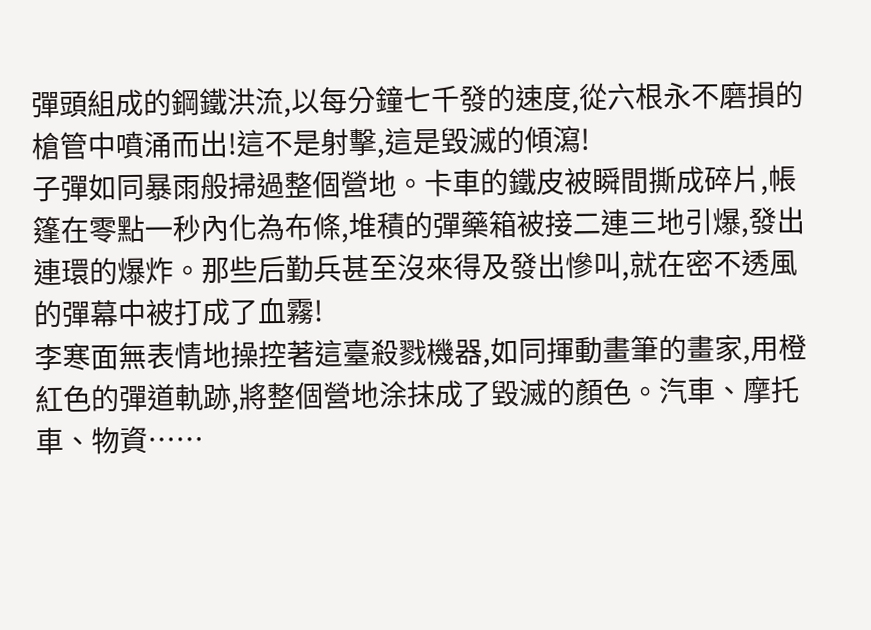彈頭組成的鋼鐵洪流,以每分鐘七千發的速度,從六根永不磨損的槍管中噴涌而出!這不是射擊,這是毀滅的傾瀉!
子彈如同暴雨般掃過整個營地。卡車的鐵皮被瞬間撕成碎片,帳篷在零點一秒內化為布條,堆積的彈藥箱被接二連三地引爆,發出連環的爆炸。那些后勤兵甚至沒來得及發出慘叫,就在密不透風的彈幕中被打成了血霧!
李寒面無表情地操控著這臺殺戮機器,如同揮動畫筆的畫家,用橙紅色的彈道軌跡,將整個營地涂抹成了毀滅的顏色。汽車、摩托車、物資……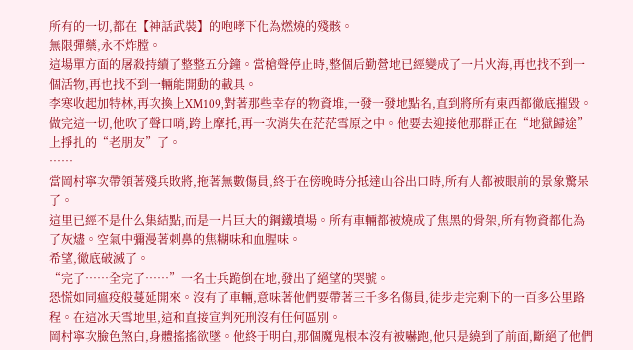所有的一切,都在【神話武裝】的咆哮下化為燃燒的殘骸。
無限彈藥,永不炸膛。
這場單方面的屠殺持續了整整五分鐘。當槍聲停止時,整個后勤營地已經變成了一片火海,再也找不到一個活物,再也找不到一輛能開動的載具。
李寒收起加特林,再次換上XM109,對著那些幸存的物資堆,一發一發地點名,直到將所有東西都徹底摧毀。
做完這一切,他吹了聲口哨,跨上摩托,再一次消失在茫茫雪原之中。他要去迎接他那群正在“地獄歸途”上掙扎的“老朋友”了。
……
當岡村寧次帶領著殘兵敗將,拖著無數傷員,終于在傍晚時分抵達山谷出口時,所有人都被眼前的景象驚呆了。
這里已經不是什么集結點,而是一片巨大的鋼鐵墳場。所有車輛都被燒成了焦黑的骨架,所有物資都化為了灰燼。空氣中彌漫著刺鼻的焦糊味和血腥味。
希望,徹底破滅了。
“完了……全完了……”一名士兵跪倒在地,發出了絕望的哭號。
恐慌如同瘟疫般蔓延開來。沒有了車輛,意味著他們要帶著三千多名傷員,徒步走完剩下的一百多公里路程。在這冰天雪地里,這和直接宣判死刑沒有任何區別。
岡村寧次臉色煞白,身體搖搖欲墜。他終于明白,那個魔鬼根本沒有被嚇跑,他只是繞到了前面,斷絕了他們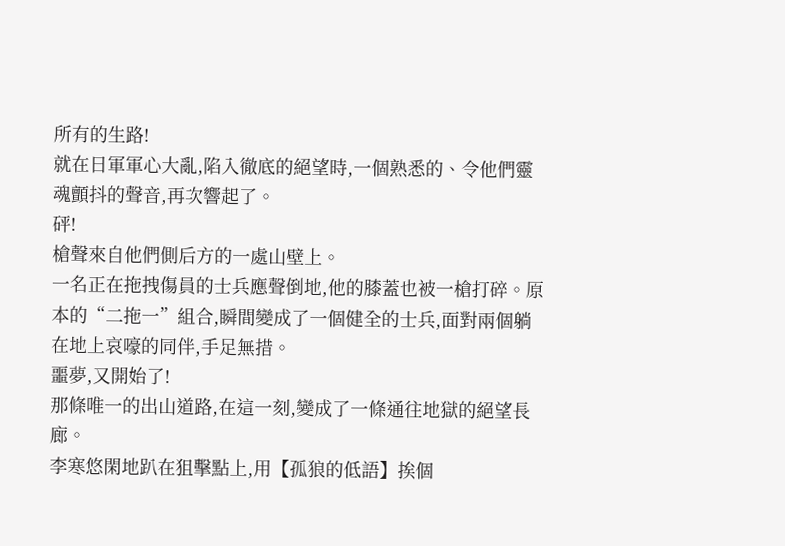所有的生路!
就在日軍軍心大亂,陷入徹底的絕望時,一個熟悉的、令他們靈魂顫抖的聲音,再次響起了。
砰!
槍聲來自他們側后方的一處山壁上。
一名正在拖拽傷員的士兵應聲倒地,他的膝蓋也被一槍打碎。原本的“二拖一”組合,瞬間變成了一個健全的士兵,面對兩個躺在地上哀嚎的同伴,手足無措。
噩夢,又開始了!
那條唯一的出山道路,在這一刻,變成了一條通往地獄的絕望長廊。
李寒悠閑地趴在狙擊點上,用【孤狼的低語】挨個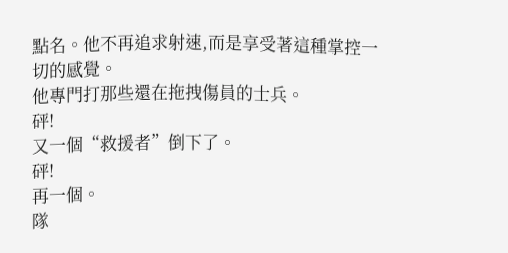點名。他不再追求射速,而是享受著這種掌控一切的感覺。
他專門打那些還在拖拽傷員的士兵。
砰!
又一個“救援者”倒下了。
砰!
再一個。
隊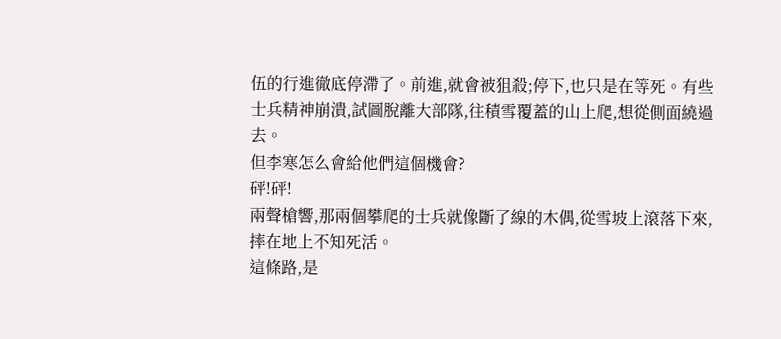伍的行進徹底停滯了。前進,就會被狙殺;停下,也只是在等死。有些士兵精神崩潰,試圖脫離大部隊,往積雪覆蓋的山上爬,想從側面繞過去。
但李寒怎么會給他們這個機會?
砰!砰!
兩聲槍響,那兩個攀爬的士兵就像斷了線的木偶,從雪坡上滾落下來,摔在地上不知死活。
這條路,是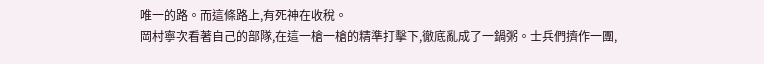唯一的路。而這條路上,有死神在收稅。
岡村寧次看著自己的部隊,在這一槍一槍的精準打擊下,徹底亂成了一鍋粥。士兵們擠作一團,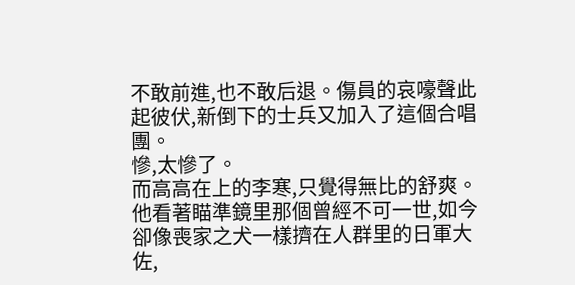不敢前進,也不敢后退。傷員的哀嚎聲此起彼伏,新倒下的士兵又加入了這個合唱團。
慘,太慘了。
而高高在上的李寒,只覺得無比的舒爽。
他看著瞄準鏡里那個曾經不可一世,如今卻像喪家之犬一樣擠在人群里的日軍大佐,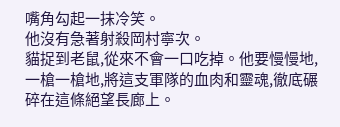嘴角勾起一抹冷笑。
他沒有急著射殺岡村寧次。
貓捉到老鼠,從來不會一口吃掉。他要慢慢地,一槍一槍地,將這支軍隊的血肉和靈魂,徹底碾碎在這條絕望長廊上。